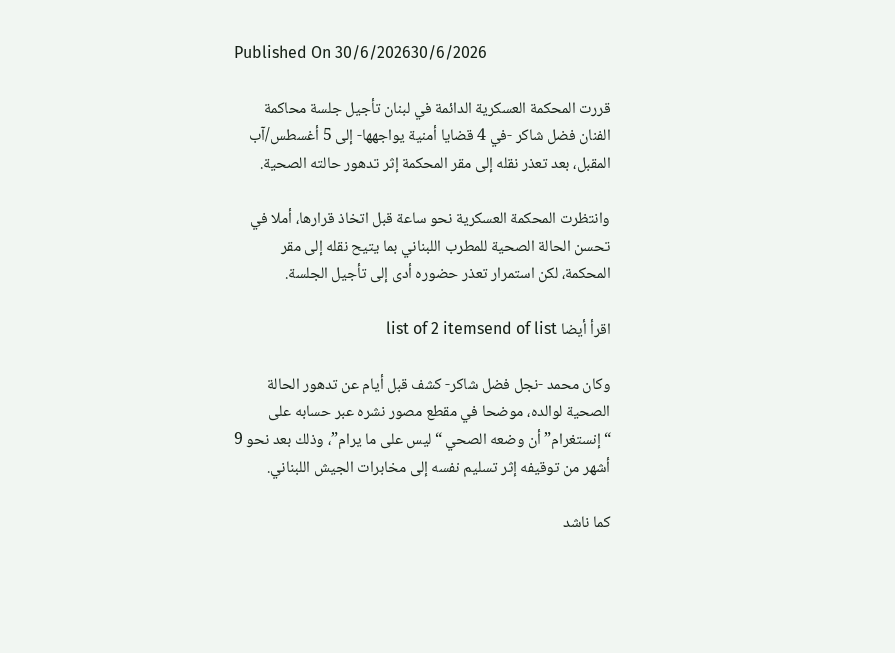Published On 30/6/202630/6/2026

قررت المحكمة العسكرية الدائمة في لبنان تأجيل جلسة محاكمة الفنان فضل شاكر -في 4 قضايا أمنية يواجهها- إلى 5 أغسطس/آب المقبل، بعد تعذر نقله إلى مقر المحكمة إثر تدهور حالته الصحية.

وانتظرت المحكمة العسكرية نحو ساعة قبل اتخاذ قرارها، أملا في تحسن الحالة الصحية للمطرب اللبناني بما يتيح نقله إلى مقر المحكمة، لكن استمرار تعذر حضوره أدى إلى تأجيل الجلسة.

اقرأ أيضا list of 2 itemsend of list

وكان محمد -نجل فضل شاكر- كشف قبل أيام عن تدهور الحالة الصحية لوالده، موضحا في مقطع مصور نشره عبر حسابه على “إنستغرام” أن وضعه الصحي “ليس على ما يرام”، وذلك بعد نحو 9 أشهر من توقيفه إثر تسليم نفسه إلى مخابرات الجيش اللبناني.

كما ناشد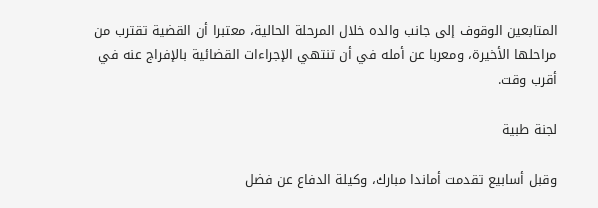المتابعين الوقوف إلى جانب والده خلال المرحلة الحالية، معتبرا أن القضية تقترب من مراحلها الأخيرة، ومعربا عن أمله في أن تنتهي الإجراءات القضائية بالإفراج عنه في أقرب وقت.

لجنة طبية

وقبل أسابيع تقدمت أماندا مبارك، وكيلة الدفاع عن فضل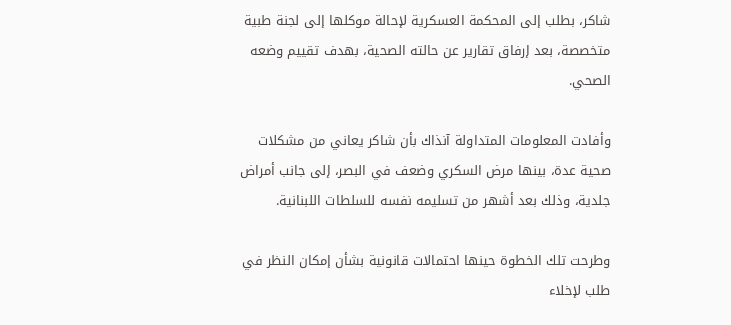شاكر، بطلب إلى المحكمة العسكرية لإحالة موكلها إلى لجنة طبية متخصصة، بعد إرفاق تقارير عن حالته الصحية، بهدف تقييم وضعه الصحي.

وأفادت المعلومات المتداولة آنذاك بأن شاكر يعاني من مشكلات صحية عدة، بينها مرض السكري وضعف في البصر، إلى جانب أمراض جلدية، وذلك بعد أشهر من تسليمه نفسه للسلطات اللبنانية.

وطرحت تلك الخطوة حينها احتمالات قانونية بشأن إمكان النظر في طلب لإخلاء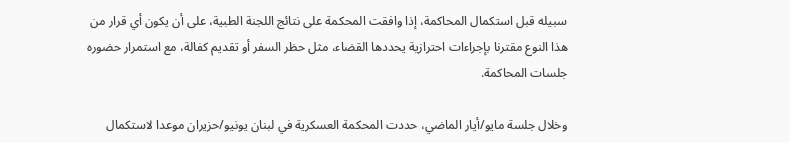سبيله قبل استكمال المحاكمة، إذا وافقت المحكمة على نتائج اللجنة الطبية، على أن يكون أي قرار من هذا النوع مقترنا بإجراءات احترازية يحددها القضاء، مثل حظر السفر أو تقديم كفالة، مع استمرار حضوره جلسات المحاكمة.

وخلال جلسة مايو/أيار الماضي، حددت المحكمة العسكرية في لبنان يونيو/حزيران موعدا لاستكمال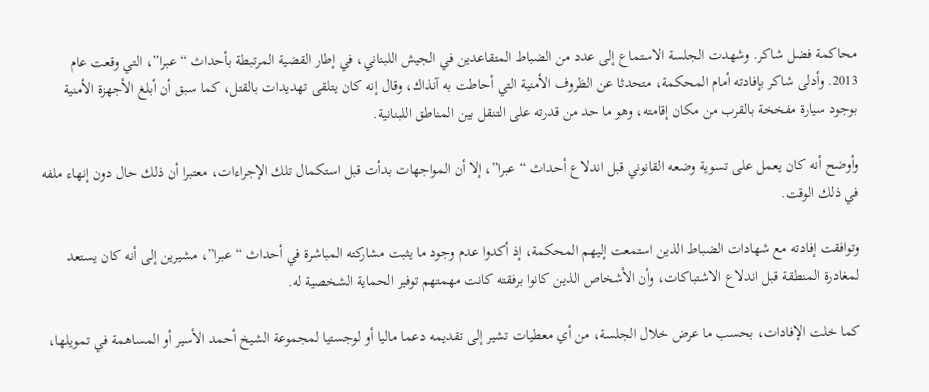محاكمة فضل شاكر. وشهدت الجلسة الاستماع إلى عدد من الضباط المتقاعدين في الجيش اللبناني، في إطار القضية المرتبطة بأحداث “عبرا”، التي وقعت عام 2013. وأدلى شاكر بإفادته أمام المحكمة، متحدثا عن الظروف الأمنية التي أحاطت به آنذاك، وقال إنه كان يتلقى تهديدات بالقتل، كما سبق أن أبلغ الأجهزة الأمنية بوجود سيارة مفخخة بالقرب من مكان إقامته، وهو ما حد من قدرته على التنقل بين المناطق اللبنانية.

وأوضح أنه كان يعمل على تسوية وضعه القانوني قبل اندلاع أحداث “عبرا”، إلا أن المواجهات بدأت قبل استكمال تلك الإجراءات، معتبرا أن ذلك حال دون إنهاء ملفه في ذلك الوقت.

وتوافقت إفادته مع شهادات الضباط الذين استمعت إليهم المحكمة، إذ أكدوا عدم وجود ما يثبت مشاركته المباشرة في أحداث “عبرا”، مشيرين إلى أنه كان يستعد لمغادرة المنطقة قبل اندلاع الاشتباكات، وأن الأشخاص الذين كانوا برفقته كانت مهمتهم توفير الحماية الشخصية له.

كما خلت الإفادات، بحسب ما عرض خلال الجلسة، من أي معطيات تشير إلى تقديمه دعما ماليا أو لوجستيا لمجموعة الشيخ أحمد الأسير أو المساهمة في تمويلها،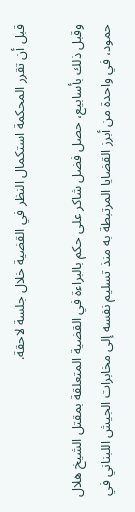قبل أن تقرر المحكمة استكمال النظر في القضية خلال جلسة لاحقة.

وقبل ذلك بأسابيع، حصل فضل شاكر على حكم بالبراءة في القضية المتعلقة بمقتل الشيخ هلال حمود، في واحدة من أبرز القضايا المرتبطة به منذ تسليم نفسه إلى مخابرات الجيش اللبناني في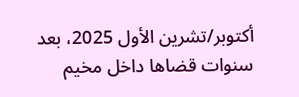أكتوبر/تشرين الأول 2025، بعد سنوات قضاها داخل مخيم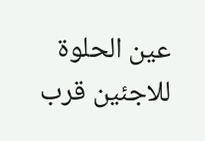عين الحلوة للاجئين قرب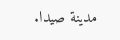مدينة صيدا.